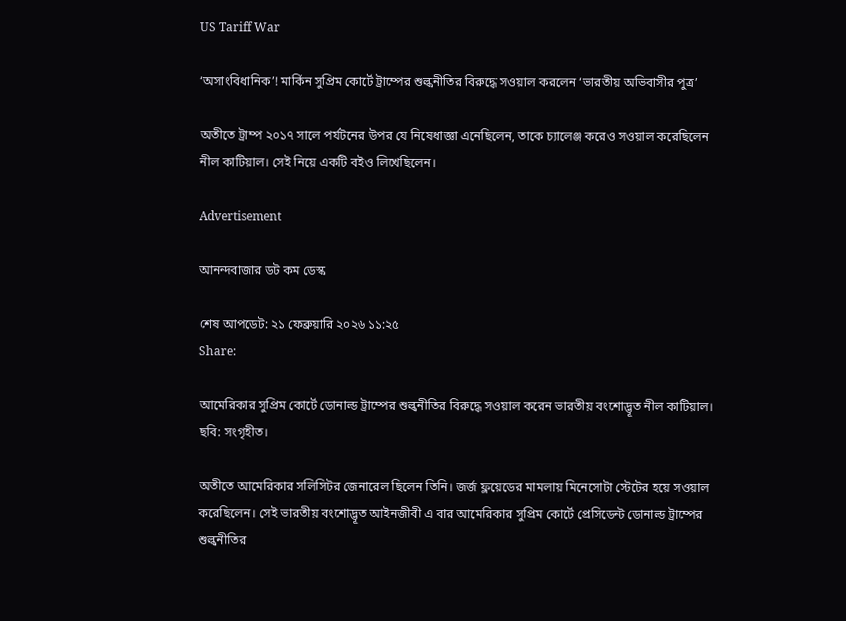US Tariff War

‘অসাংবিধানিক’! মার্কিন সুপ্রিম কোর্টে ট্রাম্পের শুল্কনীতির বিরুদ্ধে সওয়াল করলেন ‘ভারতীয় অভিবাসীর পুত্র’

অতীতে ট্রাম্প ২০১৭ সালে পর্যটনের উপর যে নিষেধাজ্ঞা এনেছিলেন, তাকে চ্যালেঞ্জ করেও সওয়াল করেছিলেন নীল কাটিয়াল। সেই নিয়ে একটি বইও লিখেছিলেন।

Advertisement

আনন্দবাজার ডট কম ডেস্ক

শেষ আপডেট: ২১ ফেব্রুয়ারি ২০২৬ ১১:২৫
Share:

আমেরিকার সুপ্রিম কোর্টে ডোনাল্ড ট্রাম্পের শুল্কনীতির বিরুদ্ধে সওয়াল করেন ভারতীয় বংশোদ্ভূত নীল কাটিয়াল। ছবি: সংগৃহীত।

অতীতে আমেরিকার সলিসিটর জেনারেল ছিলেন তিনি। জর্জ ফ্লয়েডের মামলায় মিনেসোটা স্টেটের হয়ে সওয়াল করেছিলেন। সেই ভারতীয় বংশোদ্ভূত আইনজীবী এ বার আমেরিকার সুপ্রিম কোর্টে প্রেসিডেন্ট ডোনাল্ড ট্রাম্পের শুল্কনীতির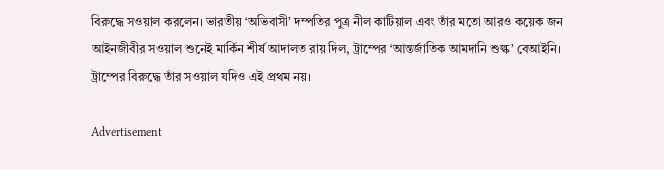বিরুদ্ধে সওয়াল করলেন। ভারতীয় ‘অভিবাসী’ দম্পতির পুত্র নীল কাটিয়াল এবং তাঁর মতো আরও কয়েক জন আইনজীবীর সওয়াল শুনেই মার্কিন শীর্ষ আদালত রায় দিল, ট্রাম্পের ‘আন্তর্জাতিক আমদানি শুল্ক’ বেআইনি। ট্রাম্পের বিরুদ্ধে তাঁর সওয়াল যদিও এই প্রথম নয়।

Advertisement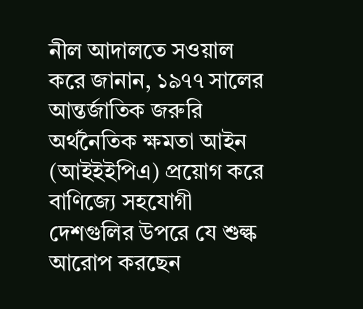নীল আদালতে সওয়াল করে জানান, ১৯৭৭ সালের আন্তর্জাতিক জরুরি অর্থনৈতিক ক্ষমতা আইন (আইইইপিএ) প্রয়োগ করে বাণিজ্যে সহযোগী দেশগুলির উপরে যে শুল্ক আরোপ করছেন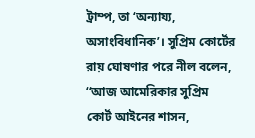ট্রাম্প, তা ‘অন্যায্য, অসাংবিধানিক’। সুপ্রিম কোর্টের রায় ঘোষণার পরে নীল বলেন, ‘‘আজ আমেরিকার সুপ্রিম কোর্ট আইনের শাসন,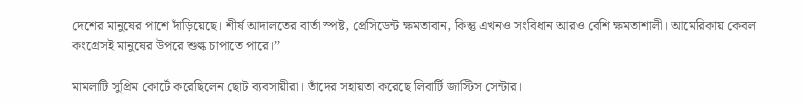দেশের মানুষের পাশে দাঁড়িয়েছে। শীর্ষ আদালতের বার্তা স্পষ্ট, প্রেসিডেন্ট ক্ষমতাবান, কিন্তু এখনও সংবিধান আরও বেশি ক্ষমতাশালী। আমেরিকায় কেবল কংগ্রেসই মানুষের উপরে শুল্ক চাপাতে পারে।’’

মামলাটি সুপ্রিম কোর্টে করেছিলেন ছোট ব্যবসায়ীরা। তাঁদের সহায়তা করেছে লিবার্টি জাস্টিস সেন্টার।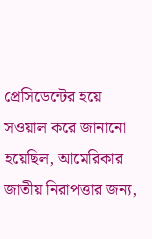প্রেসিডেন্টের হয়ে সওয়াল করে জানানো হয়েছিল, আমেরিকার জাতীয় নিরাপত্তার জন্য,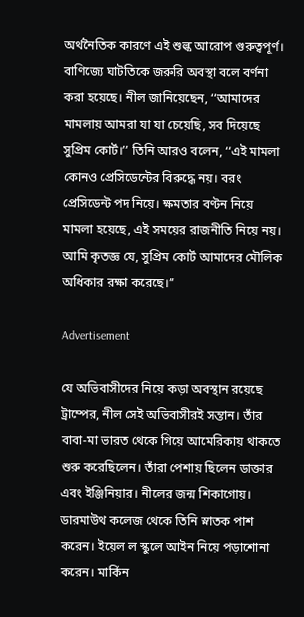অর্থনৈতিক কারণে এই শুল্ক আরোপ গুরুত্বপূর্ণ। বাণিজ্যে ঘাটতিকে জরুরি অবস্থা বলে বর্ণনা করা হয়েছে। নীল জানিয়েছেন, ‘‘আমাদের মামলায় আমরা যা যা চেয়েছি, সব দিয়েছে সুপ্রিম কোর্ট।’’ তিনি আরও বলেন, ‘‘এই মামলা কোনও প্রেসিডেন্টের বিরুদ্ধে নয়। বরং প্রেসিডেন্ট পদ নিয়ে। ক্ষমতার বণ্টন নিয়ে মামলা হয়েছে, এই সময়ের রাজনীতি নিয়ে নয়। আমি কৃতজ্ঞ যে, সুপ্রিম কোর্ট আমাদের মৌলিক অধিকার রক্ষা করেছে।’’

Advertisement

যে অভিবাসীদের নিয়ে কড়া অবস্থান রয়েছে ট্রাম্পের, নীল সেই অভিবাসীরই সন্তান। তাঁর বাবা-মা ভারত থেকে গিয়ে আমেরিকায় থাকতে শুরু করেছিলেন। তাঁরা পেশায় ছিলেন ডাক্তার এবং ইঞ্জিনিয়ার। নীলের জন্ম শিকাগোয়। ডারমাউথ কলেজ থেকে তিনি স্নাতক পাশ করেন। ইয়েল ল স্কুলে আইন নিয়ে পড়াশোনা করেন। মার্কিন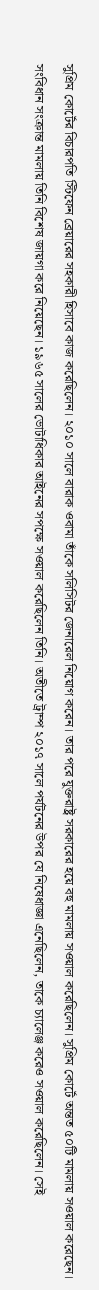সুপ্রিম কোর্টের বিচারপতি স্টিফেন ব্রেয়ারের সহকারী হিসাবে কাজ করেছিলেন। ২০১০ সালে বারাক ওবামা তাঁকে সলিসিটর জেনারেল নিয়োগ করেন। তার পরে যুক্তরাষ্ট্র সরকারের হয়ে বহু মামলায় সওয়াল করেছিলেন। সুপ্রিম কোর্টে অন্তত ৫০টি মামলায় সওয়াল করেছেন। সংবিধান সংক্রান্ত মামলায় তিনি বিশেষ জায়গা করে নিয়েছেন। ১৯৬৫ সালের ভোটাধিকার আইনের সপক্ষে সওয়াল করেছিলেন তিনি। অতীতে ট্রাম্প ২০১৭ সালে পর্যটনের উপর যে নিষেধাজ্ঞা এনেছিলেন, তাকে চ্যালেঞ্জ করেও সওয়াল করেছিলেন। সেই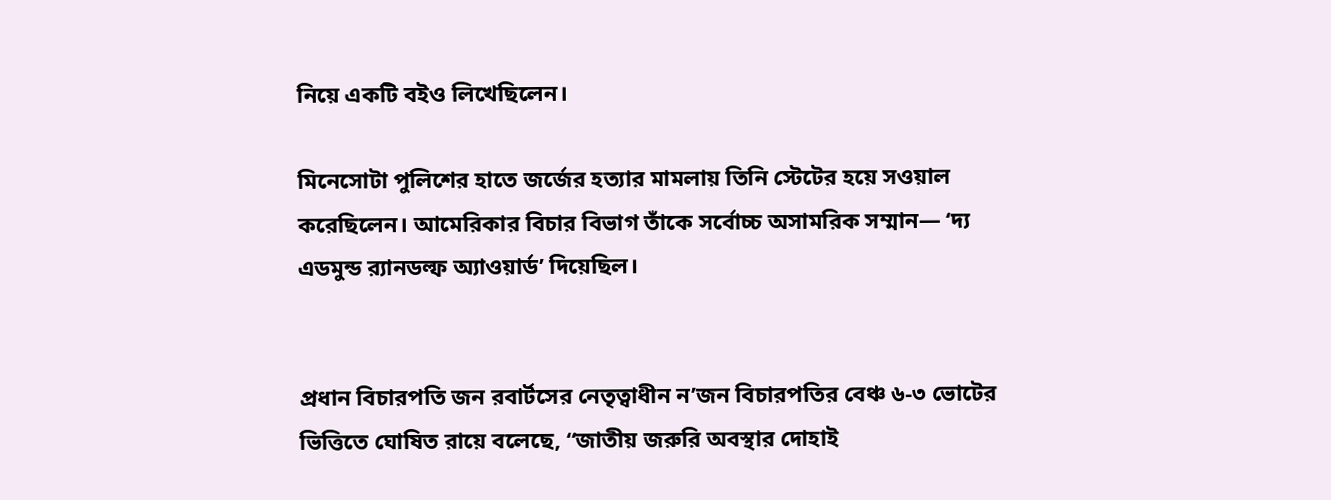নিয়ে একটি বইও লিখেছিলেন।

মিনেসোটা পুলিশের হাতে জর্জের হত্যার মামলায় তিনি স্টেটের হয়ে সওয়াল করেছিলেন। আমেরিকার বিচার বিভাগ তাঁকে সর্বোচ্চ অসামরিক সম্মান— ‘দ্য এডমুন্ড র‌্যানডল্ফ অ্যাওয়ার্ড’ দিয়েছিল।


প্রধান বিচারপতি জন রবার্টসের নেতৃত্বাধীন ন’জন বিচারপতির বেঞ্চ ৬-৩ ভোটের ভিত্তিতে ঘোষিত রায়ে বলেছে, ‘‘জাতীয় জরুরি অবস্থার দোহাই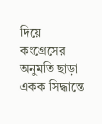দিয়ে কংগ্রেসের অনুমতি ছাড়া একক সিদ্ধান্তে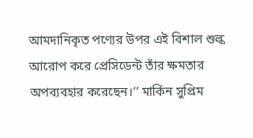আমদানিকৃত পণ্যের উপর এই বিশাল শুল্ক আরোপ করে প্রেসিডেন্ট তাঁর ক্ষমতার অপব্যবহার করেছেন।’’ মার্কিন সুপ্রিম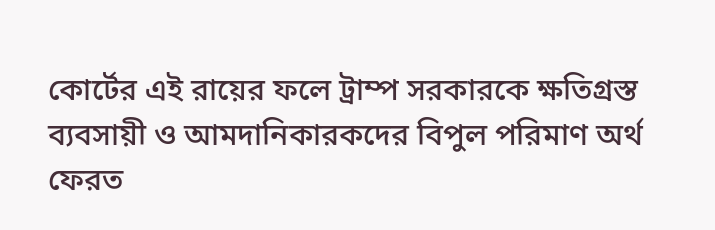কোর্টের এই রায়ের ফলে ট্রাম্প সরকারকে ক্ষতিগ্রস্ত ব্যবসায়ী ও আমদানিকারকদের বিপুল পরিমাণ অর্থ ফেরত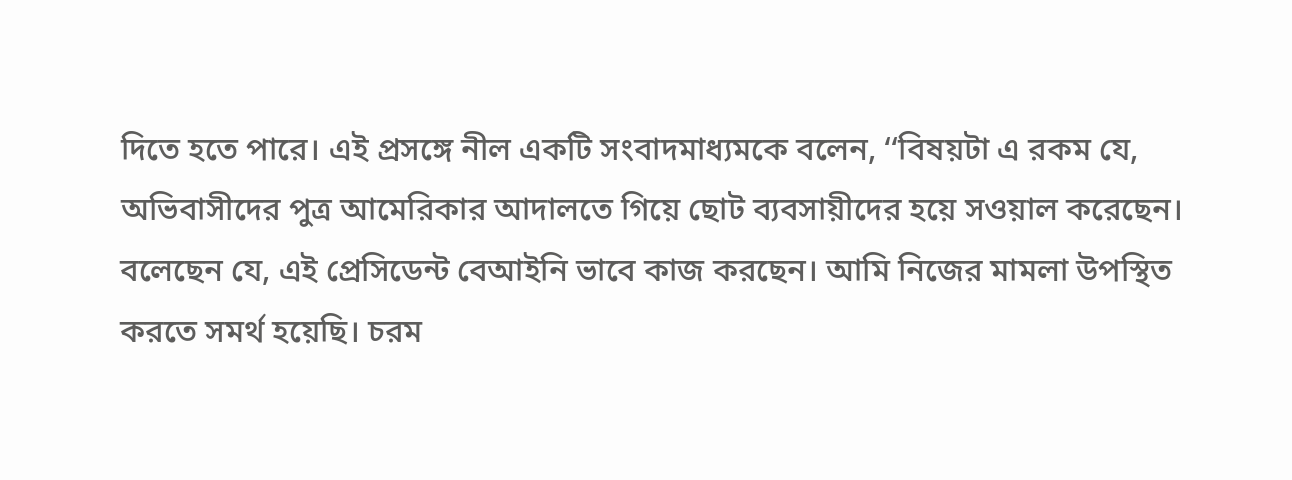দিতে হতে পারে। এই প্রসঙ্গে নীল একটি সংবাদমাধ্যমকে বলেন, ‘‘বিষয়টা এ রকম যে, অভিবাসীদের পুত্র আমেরিকার আদালতে গিয়ে ছোট ব্যবসায়ীদের হয়ে সওয়াল করেছেন। বলেছেন যে, এই প্রেসিডেন্ট বেআইনি ভাবে কাজ করছেন। আমি নিজের মামলা উপস্থিত করতে সমর্থ হয়েছি। চরম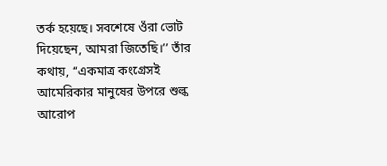তর্ক হয়েছে। সবশেষে ওঁরা ভোট দিয়েছেন, আমরা জিতেছি।’’ তাঁর কথায়, ‘‘একমাত্র কংগ্রেসই আমেরিকার মানুষের উপরে শুল্ক আরোপ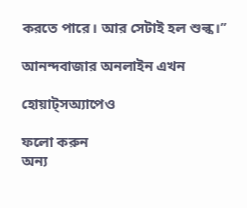করতে পারে। আর সেটাই হল শুল্ক।’’

আনন্দবাজার অনলাইন এখন

হোয়াট্‌সঅ্যাপেও

ফলো করুন
অন্য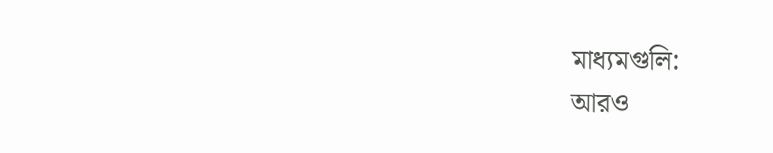মাধ্যমগুলি:
আরও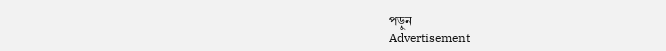পড়ুন
Advertisement